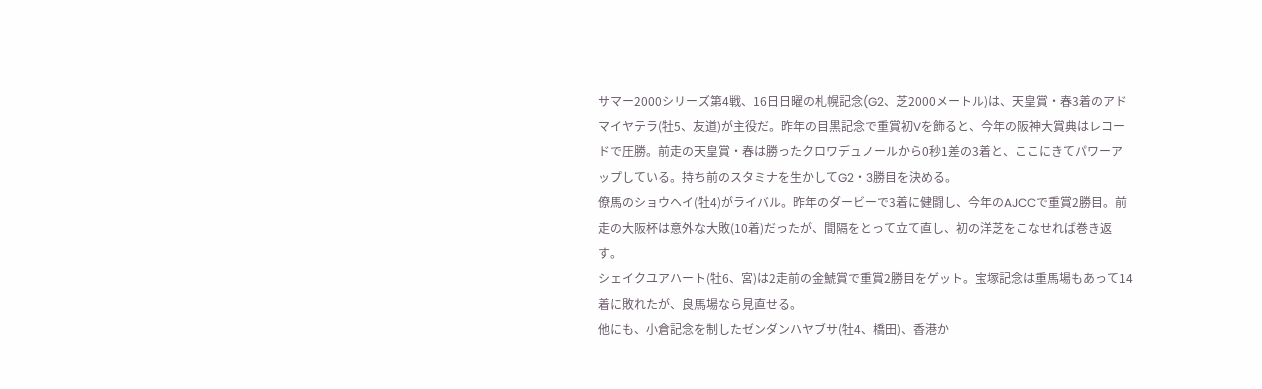サマー2000シリーズ第4戦、16日日曜の札幌記念(G2、芝2000メートル)は、天皇賞・春3着のアドマイヤテラ(牡5、友道)が主役だ。昨年の目黒記念で重賞初Vを飾ると、今年の阪神大賞典はレコードで圧勝。前走の天皇賞・春は勝ったクロワデュノールから0秒1差の3着と、ここにきてパワーアップしている。持ち前のスタミナを生かしてG2・3勝目を決める。
僚馬のショウヘイ(牡4)がライバル。昨年のダービーで3着に健闘し、今年のAJCCで重賞2勝目。前走の大阪杯は意外な大敗(10着)だったが、間隔をとって立て直し、初の洋芝をこなせれば巻き返す。
シェイクユアハート(牡6、宮)は2走前の金鯱賞で重賞2勝目をゲット。宝塚記念は重馬場もあって14着に敗れたが、良馬場なら見直せる。
他にも、小倉記念を制したゼンダンハヤブサ(牡4、橋田)、香港か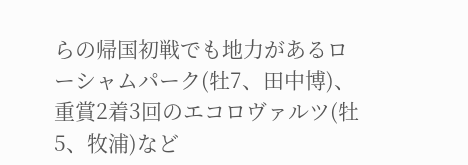らの帰国初戦でも地力があるローシャムパーク(牡7、田中博)、重賞2着3回のエコロヴァルツ(牡5、牧浦)など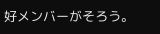好メンバーがそろう。